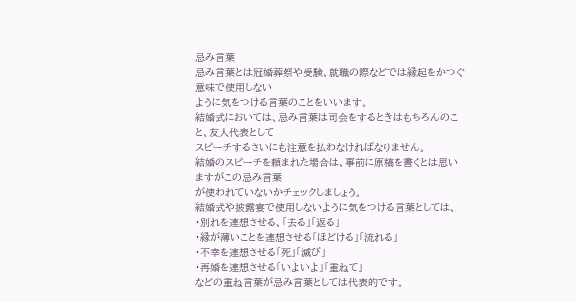忌み言葉
忌み言葉とは冠婚葬祭や受験、就職の際などでは縁起をかつぐ意味で使用しない
ように気をつける言葉のことをいいます。
結婚式においては、忌み言葉は司会をするときはもちろんのこと、友人代表として
スピーチするさいにも注意を払わなければなりません。
結婚のスピーチを頼まれた場合は、事前に原稿を書くとは思いますがこの忌み言葉
が使われていないかチェックしましょう。
結婚式や披露宴で使用しないように気をつける言葉としては、
・別れを連想させる、「去る」「返る」
・縁が薄いことを連想させる「ほどける」「流れる」
・不幸を連想させる「死」「滅び」
・再婚を連想させる「いよいよ」「重ねて」
などの重ね言葉が忌み言葉としては代表的です。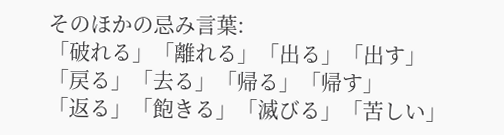そのほかの忌み言葉:
「破れる」「離れる」「出る」「出す」「戻る」「去る」「帰る」「帰す」
「返る」「飽きる」「滅びる」「苦しい」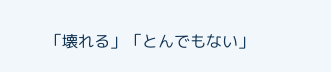「壊れる」「とんでもない」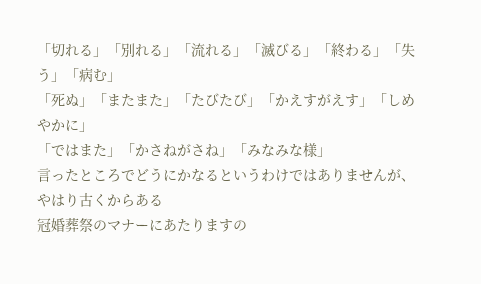「切れる」「別れる」「流れる」「滅びる」「終わる」「失う」「病む」
「死ぬ」「またまた」「たびたび」「かえすがえす」「しめやかに」
「ではまた」「かさねがさね」「みなみな様」
言ったところでどうにかなるというわけではありませんが、やはり古くからある
冠婚葬祭のマナーにあたりますの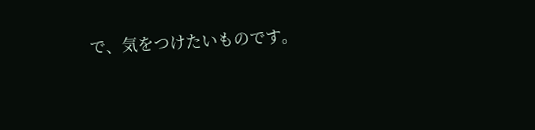で、気をつけたいものです。